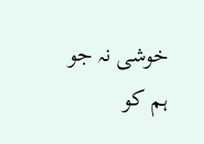خوشی نہ جو ہم کو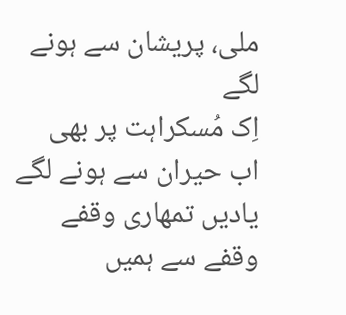ملی، پریشان سے ہونے لگے
اِک مُسکراہت پر بھی اب حیران سے ہونے لگے
یادیں تمھاری وقفے وقفے سے ہمیں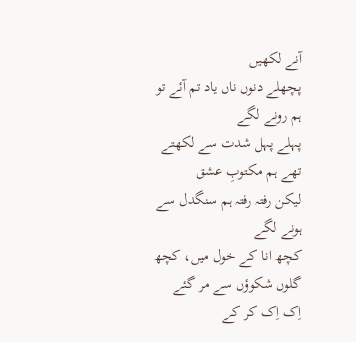آنے لکھیں
پچھلے دنوں ناں یاد تم آئے تو ہم رونے لگے
پہلے پہل شدت سے لکھتے تھے ہم مکتوبِ عشق
لیکن رفتہ رفتہ ہم سنگدل سے ہونے لگے
کچھ انا کے خول میں، کچھ گلوں شکوؤں سے مر گئے
اِک اِک کر کے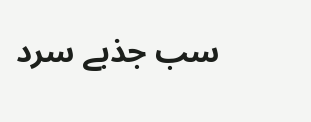سب جذبے سرد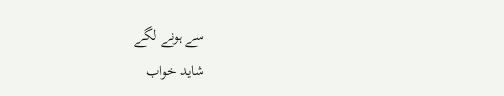سے ہونے لگے
شاید خواب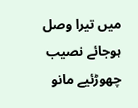میں تیرا وصل ہوجائے نصیب
چھوڑئیے مانو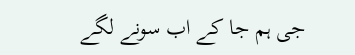جی ہم جا کے اب سونے لگے